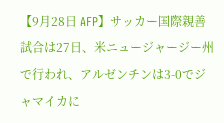【9月28日 AFP】サッカー国際親善試合は27日、米ニュージャージー州で行われ、アルゼンチンは3-0でジャマイカに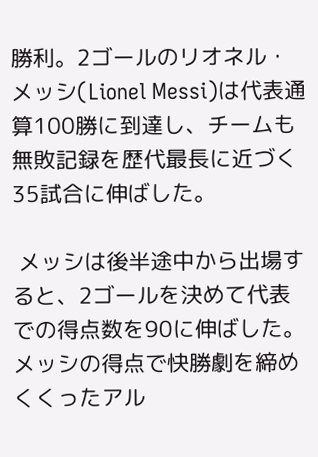勝利。2ゴールのリオネル・メッシ(Lionel Messi)は代表通算100勝に到達し、チームも無敗記録を歴代最長に近づく35試合に伸ばした。

 メッシは後半途中から出場すると、2ゴールを決めて代表での得点数を90に伸ばした。メッシの得点で快勝劇を締めくくったアル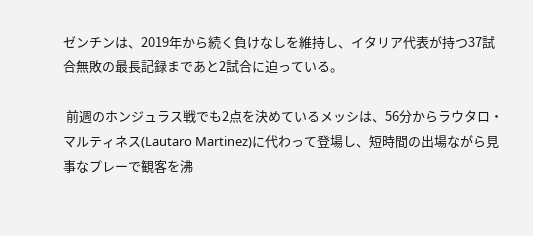ゼンチンは、2019年から続く負けなしを維持し、イタリア代表が持つ37試合無敗の最長記録まであと2試合に迫っている。

 前週のホンジュラス戦でも2点を決めているメッシは、56分からラウタロ・マルティネス(Lautaro Martinez)に代わって登場し、短時間の出場ながら見事なプレーで観客を沸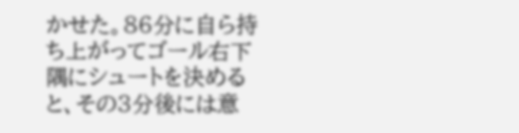かせた。86分に自ら持ち上がってゴール右下隅にシュートを決めると、その3分後には意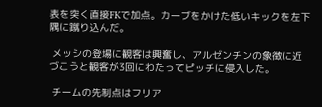表を突く直接FKで加点。カーブをかけた低いキックを左下隅に蹴り込んだ。

 メッシの登場に観客は興奮し、アルゼンチンの象徴に近づこうと観客が3回にわたってピッチに侵入した。

 チームの先制点はフリア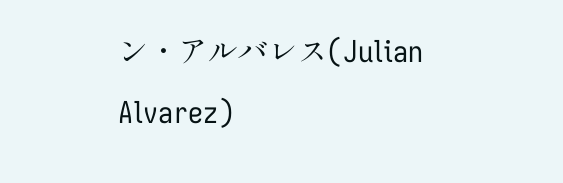ン・アルバレス(Julian Alvarez)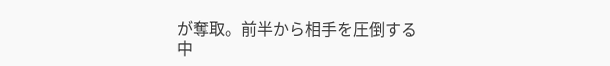が奪取。前半から相手を圧倒する中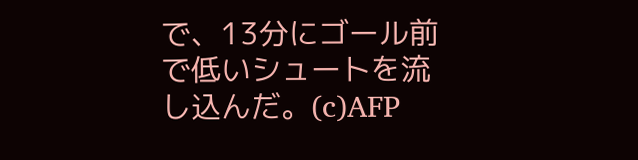で、13分にゴール前で低いシュートを流し込んだ。(c)AFP